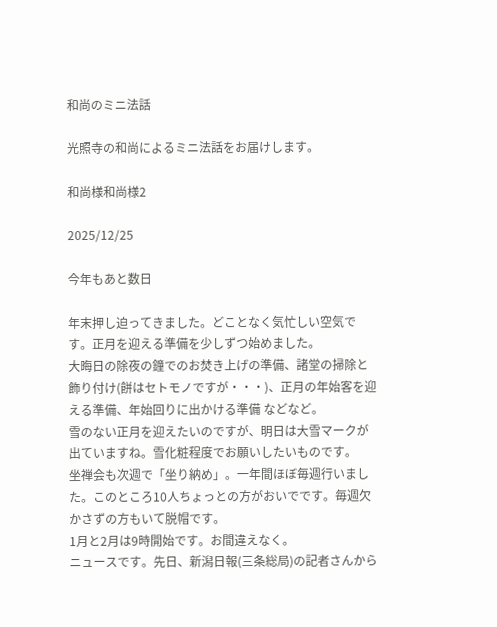和尚のミニ法話

光照寺の和尚によるミニ法話をお届けします。

和尚様和尚様2

2025/12/25

今年もあと数日

年末押し迫ってきました。どことなく気忙しい空気です。正月を迎える準備を少しずつ始めました。
大晦日の除夜の鐘でのお焚き上げの準備、諸堂の掃除と飾り付け(餅はセトモノですが・・・)、正月の年始客を迎える準備、年始回りに出かける準備 などなど。
雪のない正月を迎えたいのですが、明日は大雪マークが出ていますね。雪化粧程度でお願いしたいものです。
坐禅会も次週で「坐り納め」。一年間ほぼ毎週行いました。このところ10人ちょっとの方がおいでです。毎週欠かさずの方もいて脱帽です。
1月と2月は9時開始です。お間違えなく。
ニュースです。先日、新潟日報(三条総局)の記者さんから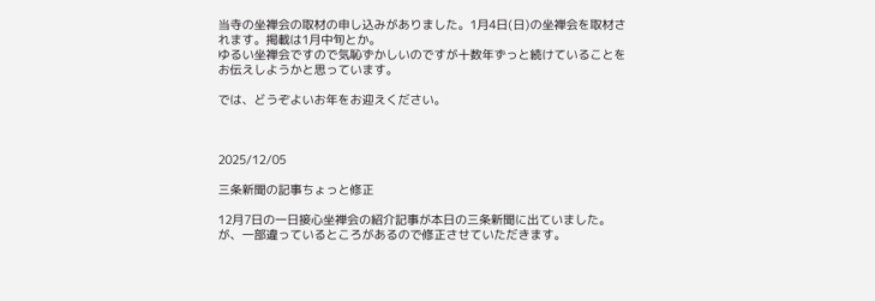当寺の坐禅会の取材の申し込みがありました。1月4日(日)の坐禅会を取材されます。掲載は1月中旬とか。
ゆるい坐禅会ですので気恥ずかしいのですが十数年ずっと続けていることをお伝えしようかと思っています。

では、どうぞよいお年をお迎えください。



2025/12/05

三条新聞の記事ちょっと修正

12月7日の一日接心坐禅会の紹介記事が本日の三条新聞に出ていました。が、一部違っているところがあるので修正させていただきます。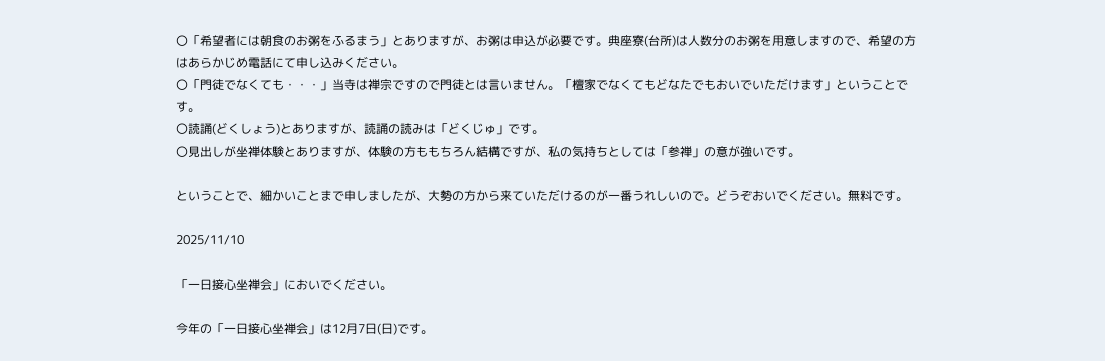〇「希望者には朝食のお粥をふるまう」とありますが、お粥は申込が必要です。典座寮(台所)は人数分のお粥を用意しますので、希望の方はあらかじめ電話にて申し込みください。
〇「門徒でなくても・・・」当寺は禅宗ですので門徒とは言いません。「檀家でなくてもどなたでもおいでいただけます」ということです。
〇読誦(どくしょう)とありますが、読誦の読みは「どくじゅ」です。
〇見出しが坐禅体験とありますが、体験の方ももちろん結構ですが、私の気持ちとしては「参禅」の意が強いです。

ということで、細かいことまで申しましたが、大勢の方から来ていただけるのが一番うれしいので。どうぞおいでください。無料です。

2025/11/10

「一日接心坐禅会」においでください。

今年の「一日接心坐禅会」は12月7日(日)です。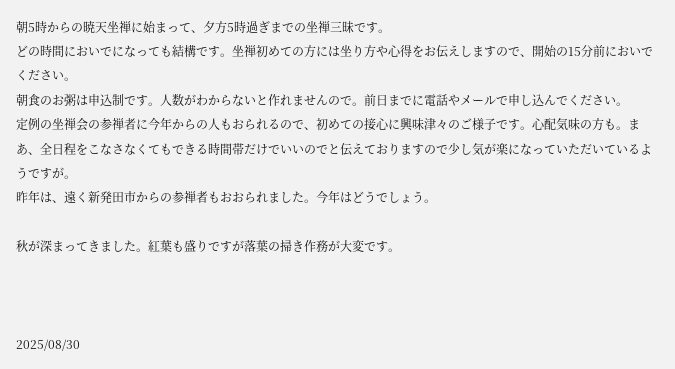朝5時からの暁天坐禅に始まって、夕方5時過ぎまでの坐禅三昧です。
どの時間においでになっても結構です。坐禅初めての方には坐り方や心得をお伝えしますので、開始の15分前においでください。
朝食のお粥は申込制です。人数がわからないと作れませんので。前日までに電話やメールで申し込んでください。
定例の坐禅会の参禅者に今年からの人もおられるので、初めての接心に興味津々のご様子です。心配気味の方も。まあ、全日程をこなさなくてもできる時間帯だけでいいのでと伝えておりますので少し気が楽になっていただいているようですが。
昨年は、遠く新発田市からの参禅者もおおられました。今年はどうでしょう。

秋が深まってきました。紅葉も盛りですが落葉の掃き作務が大変です。



2025/08/30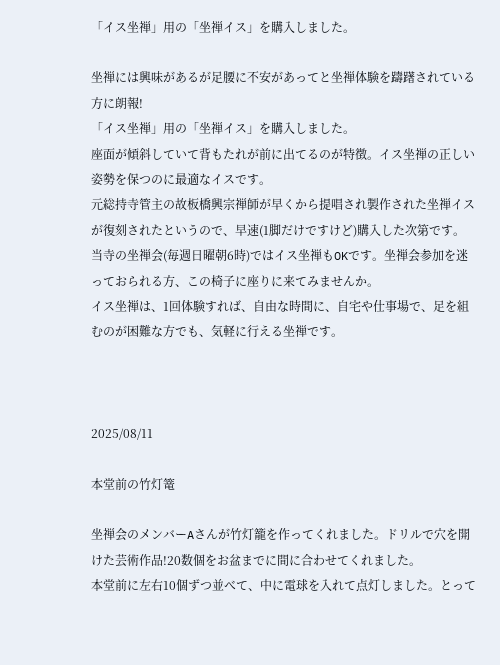「イス坐禅」用の「坐禅イス」を購入しました。

坐禅には興味があるが足腰に不安があってと坐禅体験を躊躇されている方に朗報!
「イス坐禅」用の「坐禅イス」を購入しました。
座面が傾斜していて背もたれが前に出てるのが特徴。イス坐禅の正しい姿勢を保つのに最適なイスです。
元総持寺管主の故板橋興宗禅師が早くから提唱され製作された坐禅イスが復刻されたというので、早速(1脚だけですけど)購入した次第です。
当寺の坐禅会(毎週日曜朝6時)ではイス坐禅もOKです。坐禅会参加を迷っておられる方、この椅子に座りに来てみませんか。
イス坐禅は、1回体験すれば、自由な時間に、自宅や仕事場で、足を組むのが困難な方でも、気軽に行える坐禅です。



2025/08/11

本堂前の竹灯篭

坐禅会のメンバーAさんが竹灯籠を作ってくれました。ドリルで穴を開けた芸術作品!20数個をお盆までに間に合わせてくれました。
本堂前に左右10個ずつ並べて、中に電球を入れて点灯しました。とって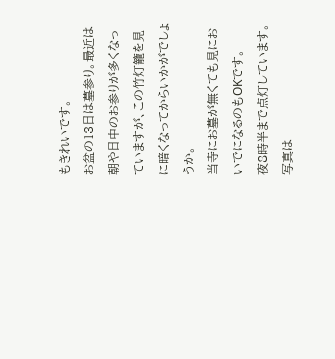もきれいです。
お盆の13日は墓参り。最近は朝や日中のお参りが多くなっていますが、この竹灯籠を見に暗くなってからいかがでしょうか。
当寺にお墓が無くても見においでになるのもOKです。
夜8時半まで点灯しています。
写真は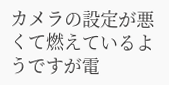カメラの設定が悪くて燃えているようですが電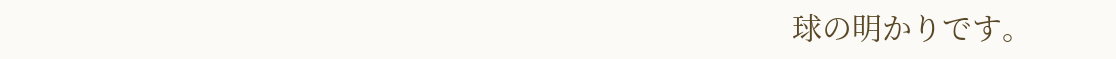球の明かりです。